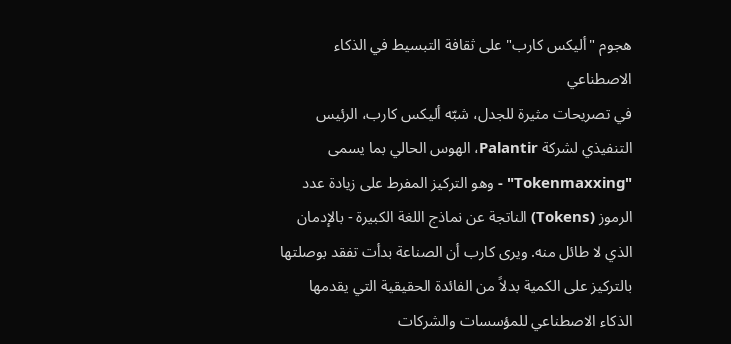هجوم "أليكس كارب" على ثقافة التبسيط في الذكاء الاصطناعي
في تصريحات مثيرة للجدل، شبّه أليكس كارب، الرئيس التنفيذي لشركة Palantir، الهوس الحالي بما يسمى "Tokenmaxxing" - وهو التركيز المفرط على زيادة عدد الرموز (Tokens) الناتجة عن نماذج اللغة الكبيرة - بالإدمان الذي لا طائل منه. ويرى كارب أن الصناعة بدأت تفقد بوصلتها بالتركيز على الكمية بدلاً من الفائدة الحقيقية التي يقدمها الذكاء الاصطناعي للمؤسسات والشركات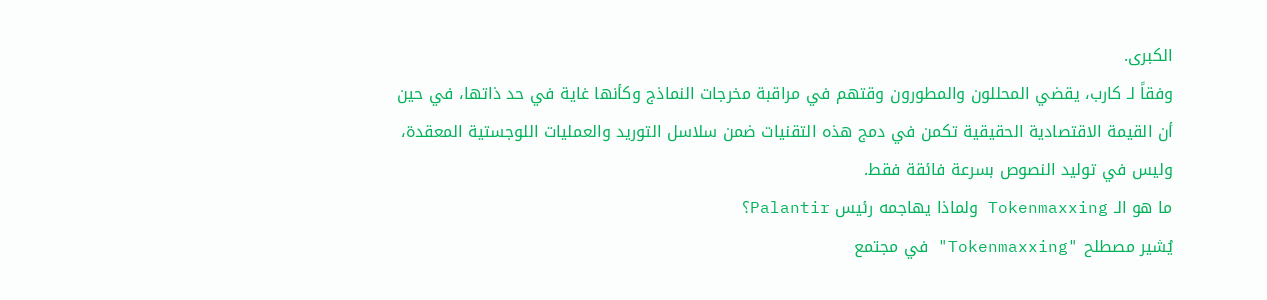الكبرى.
وفقاً لـ كارب، يقضي المحللون والمطورون وقتهم في مراقبة مخرجات النماذج وكأنها غاية في حد ذاتها، في حين أن القيمة الاقتصادية الحقيقية تكمن في دمج هذه التقنيات ضمن سلاسل التوريد والعمليات اللوجستية المعقدة، وليس في توليد النصوص بسرعة فائقة فقط.
ما هو الـ Tokenmaxxing ولماذا يهاجمه رئيس Palantir؟
يُشير مصطلح "Tokenmaxxing" في مجتمع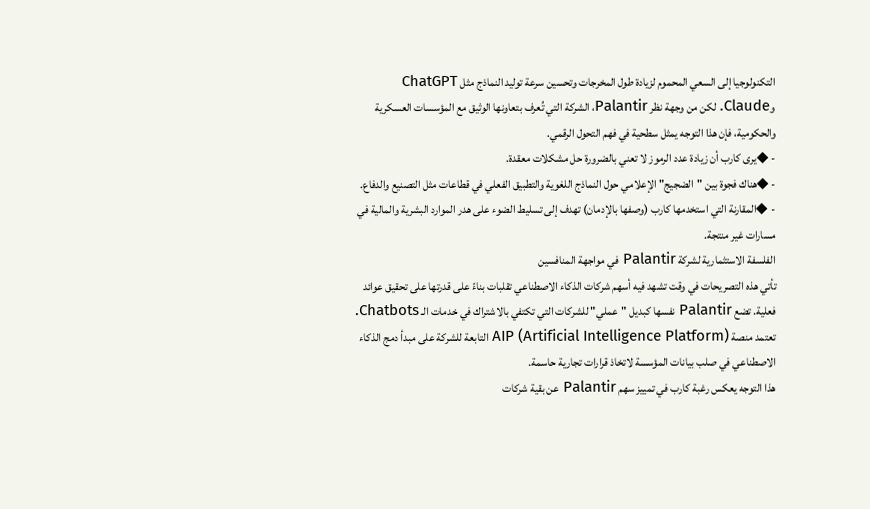التكنولوجيا إلى السعي المحموم لزيادة طول المخرجات وتحسين سرعة توليد النماذج مثل ChatGPT وClaude. لكن من وجهة نظر Palantir، الشركة التي تُعرف بتعاونها الوثيق مع المؤسسات العسكرية والحكومية، فإن هذا التوجه يمثل سطحية في فهم التحول الرقمي.
- ◆يرى كارب أن زيادة عدد الرموز لا تعني بالضرورة حل مشكلات معقدة.
- ◆هناك فجوة بين "الضجيج" الإعلامي حول النماذج اللغوية والتطبيق الفعلي في قطاعات مثل التصنيع والدفاع.
- ◆المقارنة التي استخدمها كارب (وصفها بالإدمان) تهدف إلى تسليط الضوء على هدر الموارد البشرية والمالية في مسارات غير منتجة.
الفلسفة الاستثمارية لشركة Palantir في مواجهة المنافسين
تأتي هذه التصريحات في وقت تشهد فيه أسهم شركات الذكاء الاصطناعي تقلبات بناءً على قدرتها على تحقيق عوائد فعلية. تضع Palantir نفسها كبديل "عملي" للشركات التي تكتفي بالاشتراك في خدمات الـ Chatbots. تعتمد منصة AIP (Artificial Intelligence Platform) التابعة للشركة على مبدأ دمج الذكاء الاصطناعي في صلب بيانات المؤسسة لاتخاذ قرارات تجارية حاسمة.
هذا التوجه يعكس رغبة كارب في تمييز سهم Palantir عن بقية شركات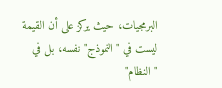البرمجيات، حيث يركز على أن القيمة ليست في "النموذج" نفسه، بل في "النظام"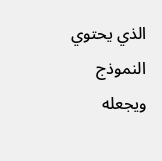الذي يحتوي النموذج ويجعله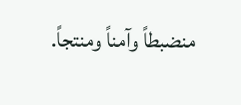منضبطاً وآمناً ومنتجاً.